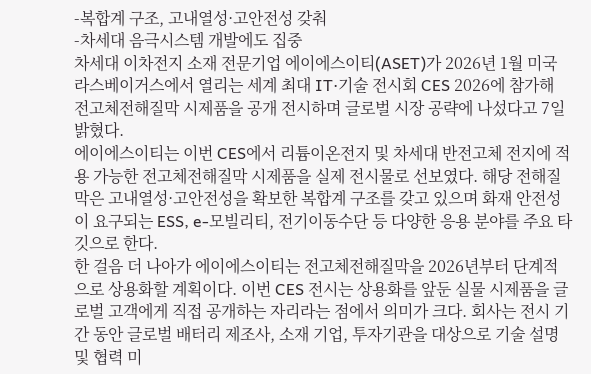-복합계 구조, 고내열성·고안전성 갖춰
-차세대 음극시스템 개발에도 집중
차세대 이차전지 소재 전문기업 에이에스이티(ASET)가 2026년 1월 미국 라스베이거스에서 열리는 세계 최대 IT·기술 전시회 CES 2026에 참가해 전고체전해질막 시제품을 공개 전시하며 글로벌 시장 공략에 나섰다고 7일 밝혔다.
에이에스이티는 이번 CES에서 리튬이온전지 및 차세대 반전고체 전지에 적용 가능한 전고체전해질막 시제품을 실제 전시물로 선보였다. 해당 전해질막은 고내열성·고안전성을 확보한 복합계 구조를 갖고 있으며 화재 안전성이 요구되는 ESS, e-모빌리티, 전기이동수단 등 다양한 응용 분야를 주요 타깃으로 한다.
한 걸음 더 나아가 에이에스이티는 전고체전해질막을 2026년부터 단계적으로 상용화할 계획이다. 이번 CES 전시는 상용화를 앞둔 실물 시제품을 글로벌 고객에게 직접 공개하는 자리라는 점에서 의미가 크다. 회사는 전시 기간 동안 글로벌 배터리 제조사, 소재 기업, 투자기관을 대상으로 기술 설명 및 협력 미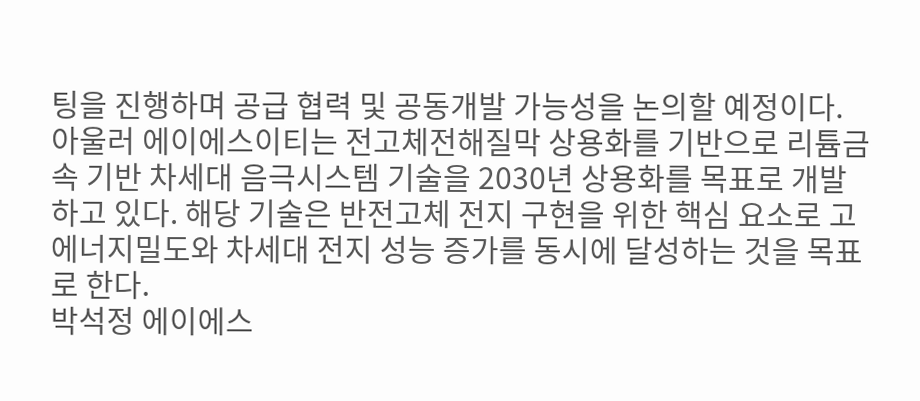팅을 진행하며 공급 협력 및 공동개발 가능성을 논의할 예정이다.
아울러 에이에스이티는 전고체전해질막 상용화를 기반으로 리튬금속 기반 차세대 음극시스템 기술을 2030년 상용화를 목표로 개발하고 있다. 해당 기술은 반전고체 전지 구현을 위한 핵심 요소로 고에너지밀도와 차세대 전지 성능 증가를 동시에 달성하는 것을 목표로 한다.
박석정 에이에스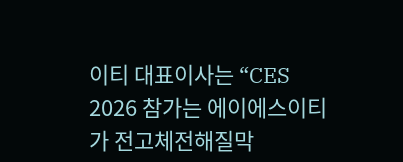이티 대표이사는 “CES 2026 참가는 에이에스이티가 전고체전해질막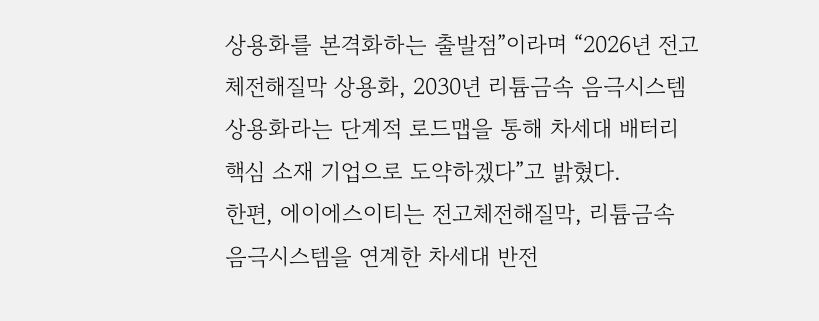상용화를 본격화하는 출발점”이라며 “2026년 전고체전해질막 상용화, 2030년 리튬금속 음극시스템 상용화라는 단계적 로드맵을 통해 차세대 배터리 핵심 소재 기업으로 도약하겠다”고 밝혔다.
한편, 에이에스이티는 전고체전해질막, 리튬금속 음극시스템을 연계한 차세대 반전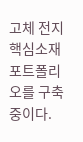고체 전지 핵심소재 포트폴리오를 구축 중이다.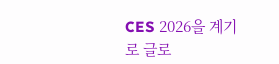CES 2026을 계기로 글로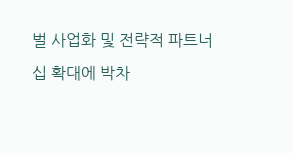벌 사업화 및 전략적 파트너십 확대에 박차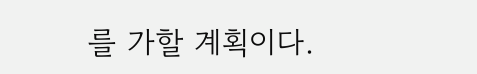를 가할 계획이다.